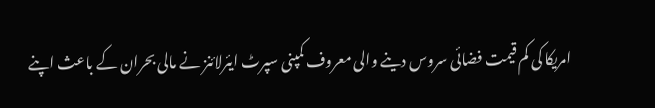امریکا کی کم قیمت فضائی سروس دینے والی معروف کمپنی سپرٹ ایئرلائنز نے مالی بحران کے باعث اپنے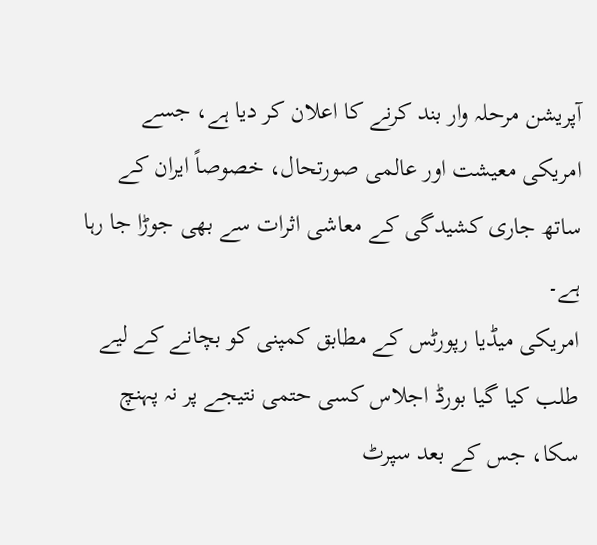آپریشن مرحلہ وار بند کرنے کا اعلان کر دیا ہے، جسے امریکی معیشت اور عالمی صورتحال، خصوصاً ایران کے ساتھ جاری کشیدگی کے معاشی اثرات سے بھی جوڑا جا رہا ہے۔
امریکی میڈیا رپورٹس کے مطابق کمپنی کو بچانے کے لیے طلب کیا گیا بورڈ اجلاس کسی حتمی نتیجے پر نہ پہنچ سکا، جس کے بعد سپرٹ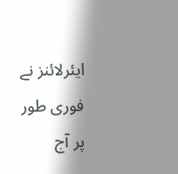ایئرلائنز نے فوری طور پر آج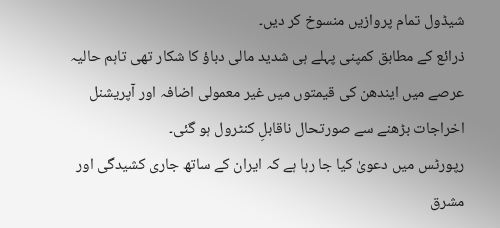شیڈول تمام پروازیں منسوخ کر دیں۔
ذرائع کے مطابق کمپنی پہلے ہی شدید مالی دباؤ کا شکار تھی تاہم حالیہ عرصے میں ایندھن کی قیمتوں میں غیر معمولی اضافہ اور آپریشنل اخراجات بڑھنے سے صورتحال ناقابلِ کنٹرول ہو گئی۔
رپورٹس میں دعویٰ کیا جا رہا ہے کہ ایران کے ساتھ جاری کشیدگی اور مشرق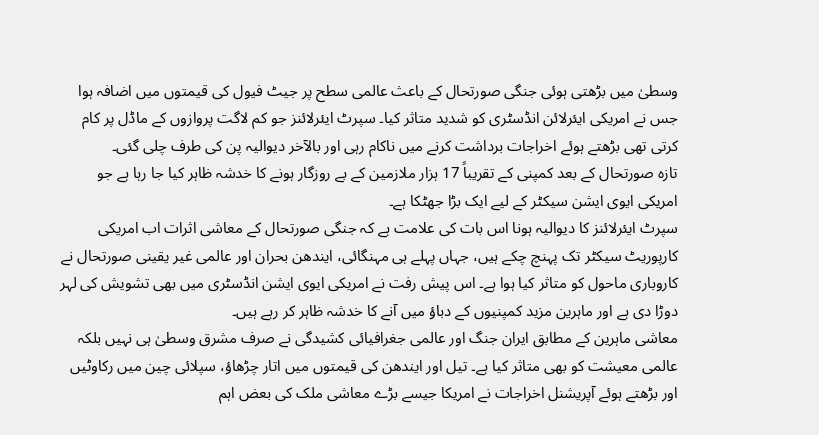وسطیٰ میں بڑھتی ہوئی جنگی صورتحال کے باعث عالمی سطح پر جیٹ فیول کی قیمتوں میں اضافہ ہوا جس نے امریکی ایئرلائن انڈسٹری کو شدید متاثر کیا۔ سپرٹ ایئرلائنز جو کم لاگت پروازوں کے ماڈل پر کام کرتی تھی بڑھتے ہوئے اخراجات برداشت کرنے میں ناکام رہی اور بالآخر دیوالیہ پن کی طرف چلی گئی۔
تازہ صورتحال کے بعد کمپنی کے تقریباً 17 ہزار ملازمین کے بے روزگار ہونے کا خدشہ ظاہر کیا جا رہا ہے جو امریکی ایوی ایشن سیکٹر کے لیے ایک بڑا جھٹکا ہے۔
سپرٹ ایئرلائنز کا دیوالیہ ہونا اس بات کی علامت ہے کہ جنگی صورتحال کے معاشی اثرات اب امریکی کارپوریٹ سیکٹر تک پہنچ چکے ہیں، جہاں پہلے ہی مہنگائی، ایندھن بحران اور عالمی غیر یقینی صورتحال نے کاروباری ماحول کو متاثر کیا ہوا ہے۔ اس پیش رفت نے امریکی ایوی ایشن انڈسٹری میں بھی تشویش کی لہر دوڑا دی ہے اور ماہرین مزید کمپنیوں کے دباؤ میں آنے کا خدشہ ظاہر کر رہے ہیں۔
معاشی ماہرین کے مطابق ایران جنگ اور عالمی جغرافیائی کشیدگی نے صرف مشرق وسطیٰ ہی نہیں بلکہ عالمی معیشت کو بھی متاثر کیا ہے۔ تیل اور ایندھن کی قیمتوں میں اتار چڑھاؤ، سپلائی چین میں رکاوٹیں اور بڑھتے ہوئے آپریشنل اخراجات نے امریکا جیسے بڑے معاشی ملک کی بعض اہم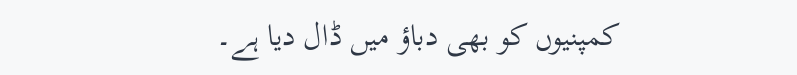کمپنیوں کو بھی دباؤ میں ڈال دیا ہے۔